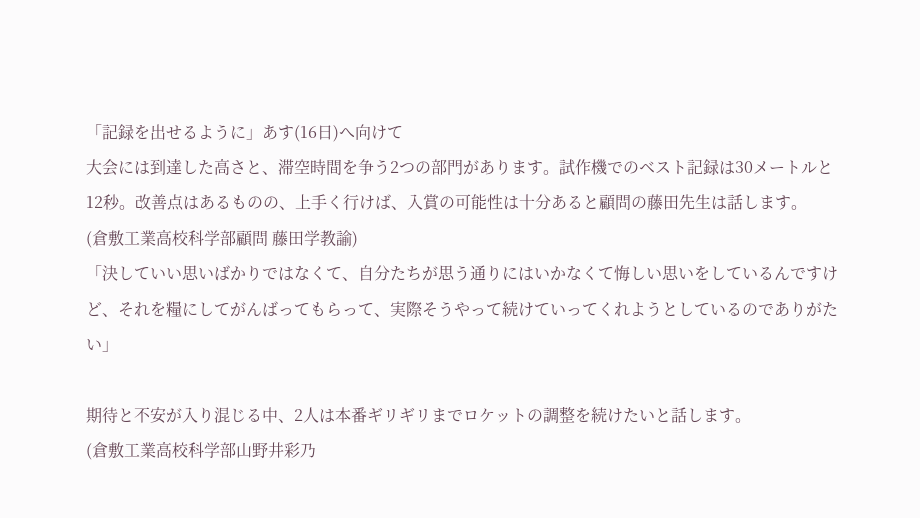「記録を出せるように」あす(16日)へ向けて
大会には到達した高さと、滞空時間を争う2つの部門があります。試作機でのベスト記録は30メートルと12秒。改善点はあるものの、上手く行けば、入賞の可能性は十分あると顧問の藤田先生は話します。
(倉敷工業高校科学部顧問 藤田学教諭)
「決していい思いばかりではなくて、自分たちが思う通りにはいかなくて悔しい思いをしているんですけど、それを糧にしてがんばってもらって、実際そうやって続けていってくれようとしているのでありがたい」

期待と不安が入り混じる中、2人は本番ギリギリまでロケットの調整を続けたいと話します。
(倉敷工業高校科学部山野井彩乃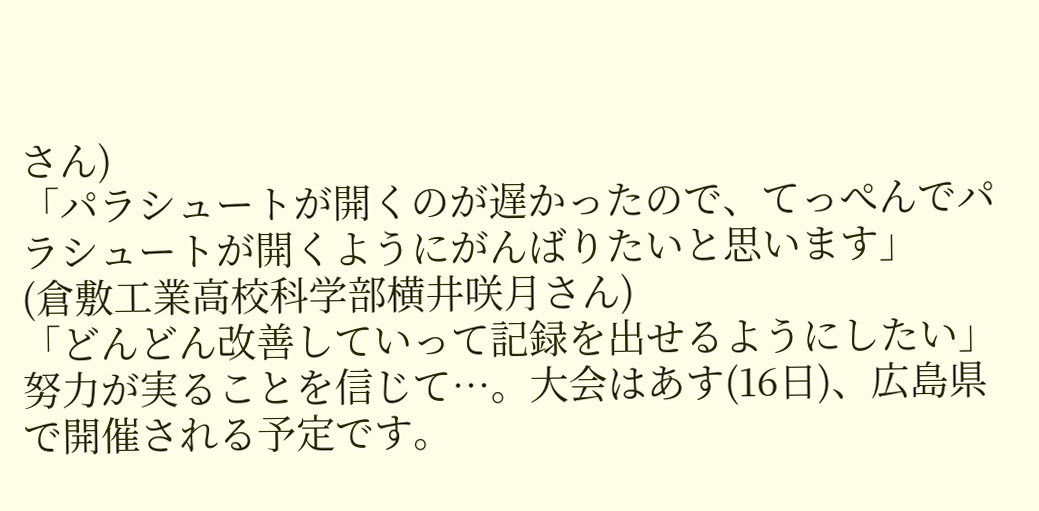さん)
「パラシュートが開くのが遅かったので、てっぺんでパラシュートが開くようにがんばりたいと思います」
(倉敷工業高校科学部横井咲月さん)
「どんどん改善していって記録を出せるようにしたい」
努力が実ることを信じて…。大会はあす(16日)、広島県で開催される予定です。